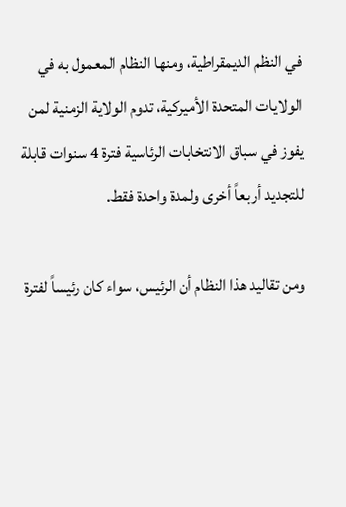في النظم الديمقراطية، ومنها النظام المعمول به في الولايات المتحدة الأميركية، تدوم الولاية الزمنية لمن يفوز في سباق الانتخابات الرئاسية فترة 4 سنوات قابلة للتجديد أربعاً أخرى ولمدة واحدة فقط.

ومن تقاليد هذا النظام أن الرئيس، سواء كان رئيساً لفترة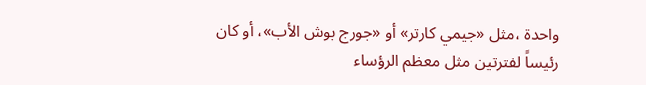واحدة ،مثل «جيمي كارتر» أو «جورج بوش الأب»، أو كان رئيساً لفترتين مثل معظم الرؤساء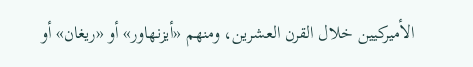الأميركيين خلال القرن العشرين، ومنهم «أيزنهاور» أو «ريغان» أو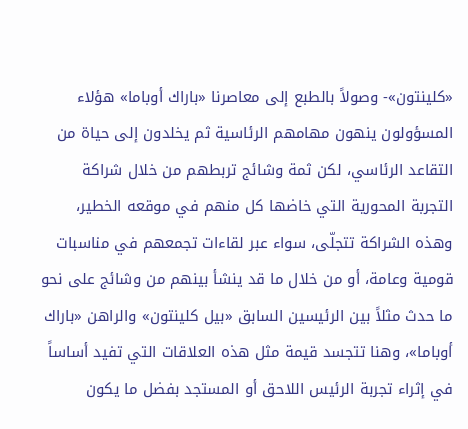«كلينتون»- وصولاً بالطبع إلى معاصرنا «باراك أوباما» هؤلاء المسؤولون ينهون مهامهم الرئاسية ثم يخلدون إلى حياة من التقاعد الرئاسي، لكن ثمة وشائج تربطهم من خلال شراكة التجربة المحورية التي خاضها كل منهم في موقعه الخطير، وهذه الشراكة تتجلّى، سواء عبر لقاءات تجمعهم في مناسبات قومية وعامة، أو من خلال ما قد ينشأ بينهم من وشائج على نحو ما حدث مثلاً بين الرئيسين السابق «بيل كلينتون» والراهن «باراك أوباما»، وهنا تتجسد قيمة مثل هذه العلاقات التي تفيد أساساً في إثراء تجربة الرئيس اللاحق أو المستجد بفضل ما يكون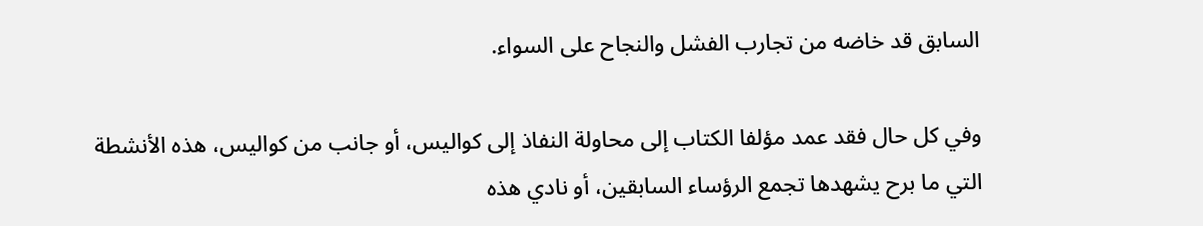السابق قد خاضه من تجارب الفشل والنجاح على السواء.

وفي كل حال فقد عمد مؤلفا الكتاب إلى محاولة النفاذ إلى كواليس، أو جانب من كواليس، هذه الأنشطة التي ما برح يشهدها تجمع الرؤساء السابقين، أو نادي هذه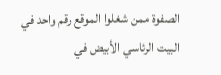الصفوة ممن شغلوا الموقع رقم واحد في البيت الرئاسي الأبيض في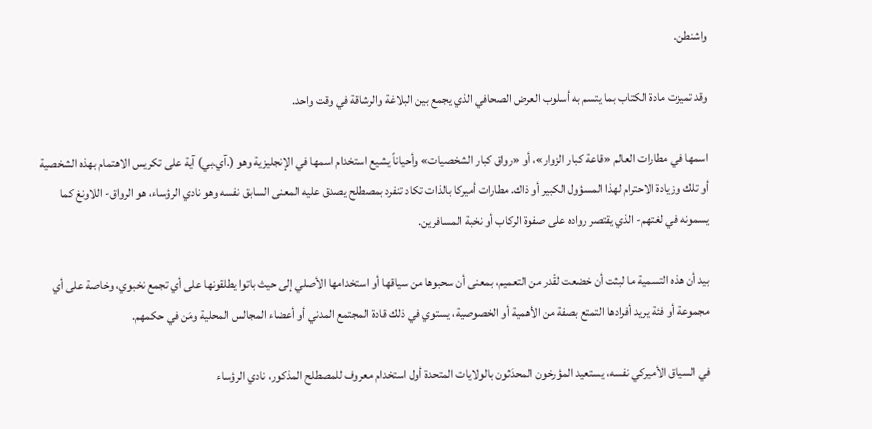واشنطن.

وقد تميزت مادة الكتاب بما يتسم به أسلوب العرض الصحافي الذي يجمع بين البلاغة والرشاقة في وقت واحد.

اسمها في مطارات العالم «قاعة كبار الزوار»، أو «رواق كبار الشخصيات» وأحياناً يشيع استخدام اسمها في الإنجليزية وهو (.آي.بي) آية على تكريس الاهتمام بهذه الشخصية أو تلك وزيادة الاحترام لهذا المسؤول الكبير أو ذاك. مطارات أميركا بالذات تكاد تنفرد بمصطلح يصدق عليه المعنى السابق نفسه وهو نادي الرؤساء، هو الرواق- اللاونغ كما يسمونه في لغتهم- الذي يقتصر رواده على صفوة الركاب أو نخبة المسافرين.

بيد أن هذه التسمية ما لبثت أن خضعت لقْدر من التعميم، بمعنى أن سحبوها من سياقها أو استخدامها الأصلي إلى حيث باتوا يطلقونها على أي تجمع نخبوي، وخاصة على أي مجموعة أو فئة يريد أفرادها التمتع بصفة من الأهمية أو الخصوصية، يستوي في ذلك قادة المجتمع المدني أو أعضاء المجالس المحلية ومَن في حكمهم.

في السياق الأميركي نفسه، يستعيد المؤرخون المحدَثون بالولايات المتحدة أول استخدام معروف للمصطلح المذكور، نادي الرؤساء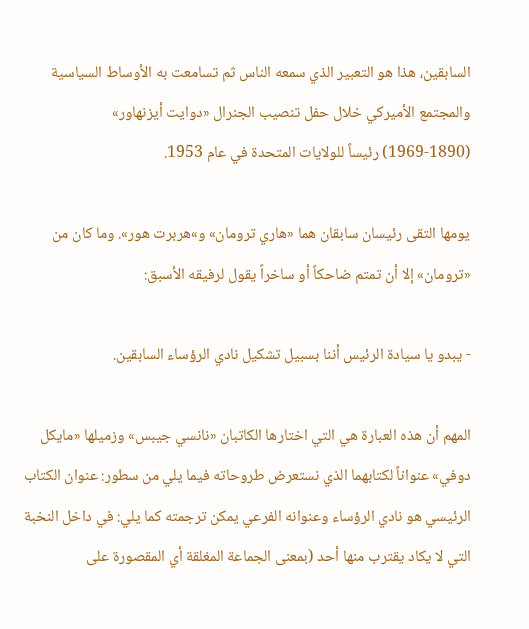السابقين، هذا هو التعبير الذي سمعه الناس ثم تسامعت به الأوساط السياسية والمجتمع الأميركي خلال حفل تنصيب الجنرال «دوايت أيزنهاور» (1890-1969) رئيساً للولايات المتحدة في عام 1953.

يومها التقى رئيسان سابقان هما «هاري ترومان» و»هربرت هور». وما كان من «ترومان» إلا أن تمتم ضاحكاً أو ساخراً يقول لرفيقه الأسبق:

- يبدو يا سيادة الرئيس أننا بسبيل تشكيل نادي الرؤساء السابقين.

المهم أن هذه العبارة هي التي اختارها الكاتبان «نانسي جيبس» وزميلها «مايكل دوفي» عنواناً لكتابهما الذي نستعرض طروحاته فيما يلي من سطور: عنوان الكتاب الرئيسي هو نادي الرؤساء وعنوانه الفرعي يمكن ترجمته كما يلي: في داخل النخبة التي لا يكاد يقترب منها أحد (بمعنى الجماعة المغلقة أي المقصورة على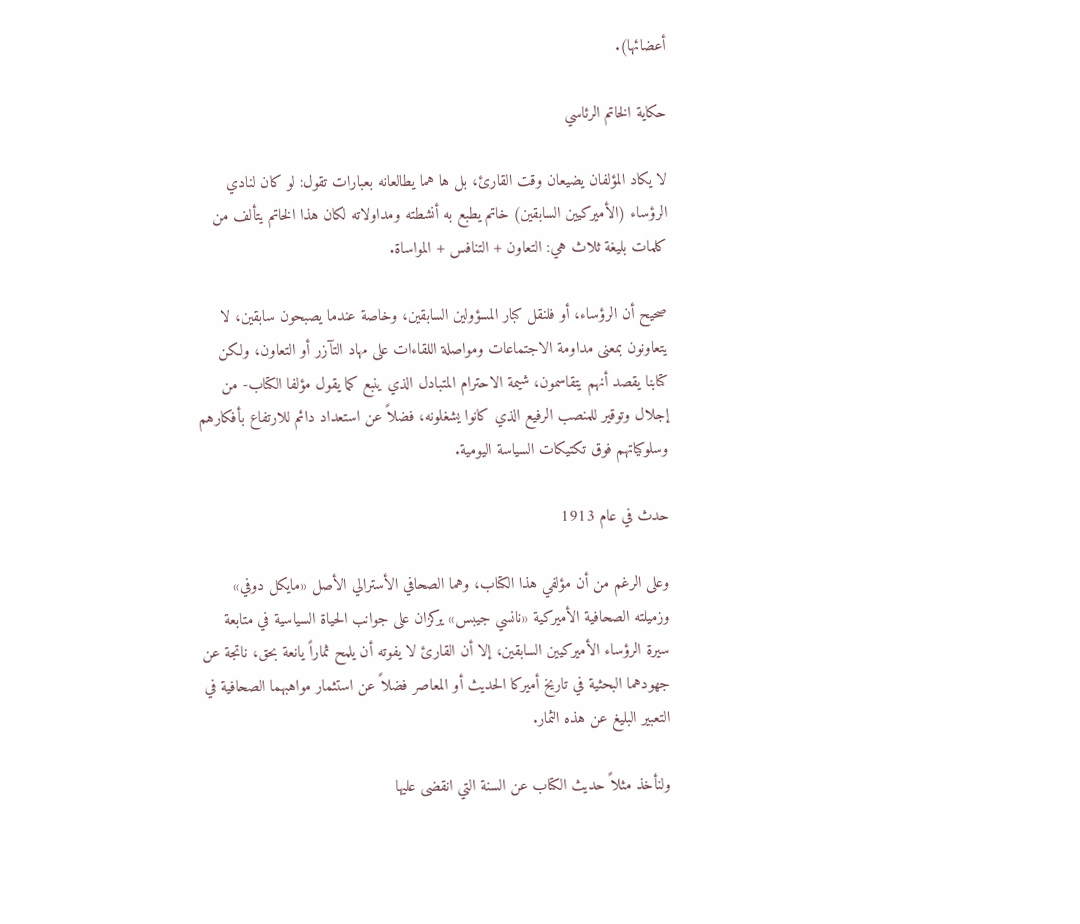أعضائها).

حكاية الخاتم الرئاسي

لا يكاد المؤلفان يضيعان وقت القارئ، بل ها هما يطالعانه بعبارات تقول: لو كان لنادي الرؤساء (الأميركيين السابقين) خاتم يطبع به أنشطته ومداولاته لكان هذا الخاتم يتألف من كلمات بليغة ثلاث هي: التعاون + التنافس + المواساة.

صحيح أن الرؤساء، أو فلنقل كبار المسؤولين السابقين، وخاصة عندما يصبحون سابقين، لا يتعاونون بمعنى مداومة الاجتماعات ومواصلة اللقاءات على مهاد التآزر أو التعاون، ولكن كتابنا يقصد أنهم يتقاسمون، شيمة الاحترام المتبادل الذي ينبع كما يقول مؤلفا الكتاب- من إجلال وتوقير للمنصب الرفيع الذي كانوا يشغلونه، فضلاً عن استعداد دائم للارتفاع بأفكارهم وسلوكياتهم فوق تكتيكات السياسة اليومية.

حدث في عام 1913

وعلى الرغم من أن مؤلفي هذا الكتاب، وهما الصحافي الأسترالي الأصل «مايكل دوفي» وزميلته الصحافية الأميركية «نانسي جيبس» يركزان على جوانب الحياة السياسية في متابعة سيرة الرؤساء الأميركيين السابقين، إلا أن القارئ لا يفوته أن يلمح ثماراً يانعة بحق، ناتجة عن جهودهما البحثية في تاريخ أميركا الحديث أو المعاصر فضلاً عن استثمار مواهبهما الصحافية في التعبير البليغ عن هذه الثمار.

ولنأخذ مثلاً حديث الكتاب عن السنة التي انقضى عليها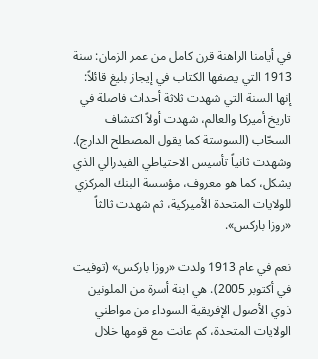في أيامنا الراهنة قرن كامل من عمر الزمان: سنة 1913 التي يصفها الكتاب في إيجاز بليغ قائلاً: إنها السنة التي شهدت ثلاثة أحداث فاصلة في تاريخ أميركا والعالم، شهدت أولاً اكتشاف السحّاب (السوستة كما يقول المصطلح الدارج). وشهدت ثانياً تأسيس الاحتياطي الفيدرالي الذي يشكل، كما هو معروف، مؤسسة البنك المركزي للولايات المتحدة الأميركية، ثم شهدت ثالثاً «روزا باركس».

نعم في عام 1913 ولدت «روزا باركس» (توفيت في أكتوبر 2005). هي ابنة أسرة من الملونين ذوي الأصول الإفريقية السوداء من مواطني الولايات المتحدة، كم عانت مع قومها خلال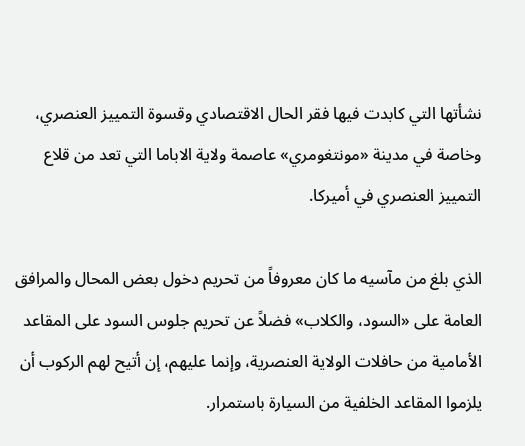نشأتها التي كابدت فيها فقر الحال الاقتصادي وقسوة التمييز العنصري، وخاصة في مدينة «مونتغومري» عاصمة ولاية الاباما التي تعد من قلاع التمييز العنصري في أميركا.

الذي بلغ من مآسيه ما كان معروفاً من تحريم دخول بعض المحال والمرافق العامة على «السود، والكلاب» فضلاً عن تحريم جلوس السود على المقاعد الأمامية من حافلات الولاية العنصرية، وإنما عليهم، إن أتيح لهم الركوب أن يلزموا المقاعد الخلفية من السيارة باستمرار.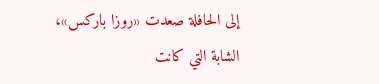إلى الحافلة صعدت «روزا باركس»، الشابة التي كانت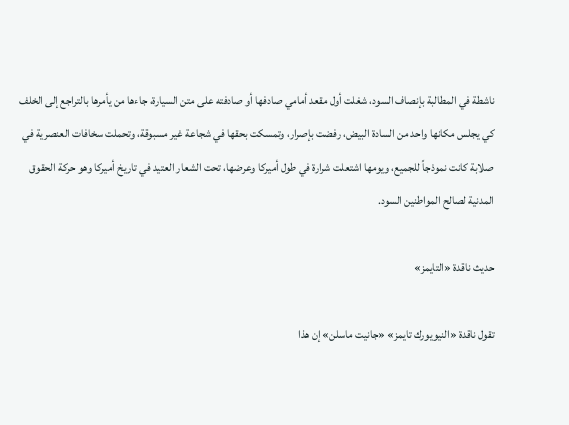ناشطة في المطالبة بإنصاف السود، شغلت أول مقعد أمامي صادفها أو صادفته على متن السيارة، جاءها من يأمرها بالتراجع إلى الخلف كي يجلس مكانها واحد من السادة البيض، رفضت بإصرار، وتمسكت بحقها في شجاعة غير مسبوقة، وتحملت سخافات العنصرية في صلابة كانت نموذجاً للجميع، ويومها اشتعلت شرارة في طول أميركا وعرضها، تحت الشعار العتيد في تاريخ أميركا وهو حركة الحقوق المدنية لصالح المواطنين السود.

حديث ناقدة «التايمز»

تقول ناقدة «النيويورك تايمز» «جانيت ماسلن» إن هذا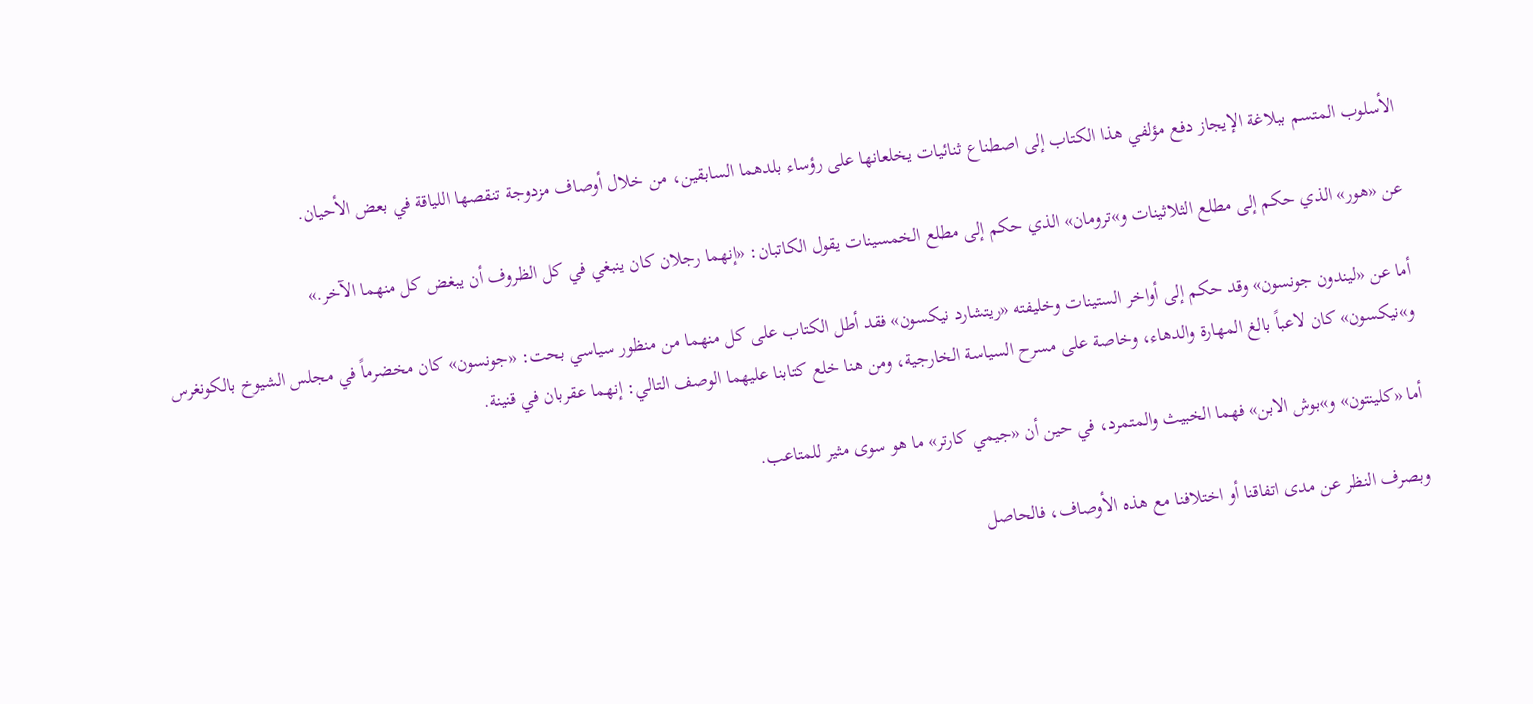الأسلوب المتسم ببلاغة الإيجاز دفع مؤلفي هذا الكتاب إلى اصطناع ثنائيات يخلعانها على رؤساء بلدهما السابقين، من خلال أوصاف مزدوجة تنقصها اللياقة في بعض الأحيان.

عن «هور» الذي حكم إلى مطلع الثلاثينات و»ترومان» الذي حكم إلى مطلع الخمسينات يقول الكاتبان: «إنهما رجلان كان ينبغي في كل الظروف أن يبغض كل منهما الآخر.»

أما عن «ليندون جونسون» وقد حكم إلى أواخر الستينات وخليفته «ريتشارد نيكسون» فقد أطل الكتاب على كل منهما من منظور سياسي بحت: «جونسون» كان مخضرماً في مجلس الشيوخ بالكونغرس و»نيكسون» كان لاعباً بالغ المهارة والدهاء، وخاصة على مسرح السياسة الخارجية، ومن هنا خلع كتابنا عليهما الوصف التالي: إنهما عقربان في قنينة.

أما «كلينتون» و»بوش الابن» فهما الخبيث والمتمرد، في حين أن «جيمي كارتر» ما هو سوى مثير للمتاعب.

وبصرف النظر عن مدى اتفاقنا أو اختلافنا مع هذه الأوصاف، فالحاصل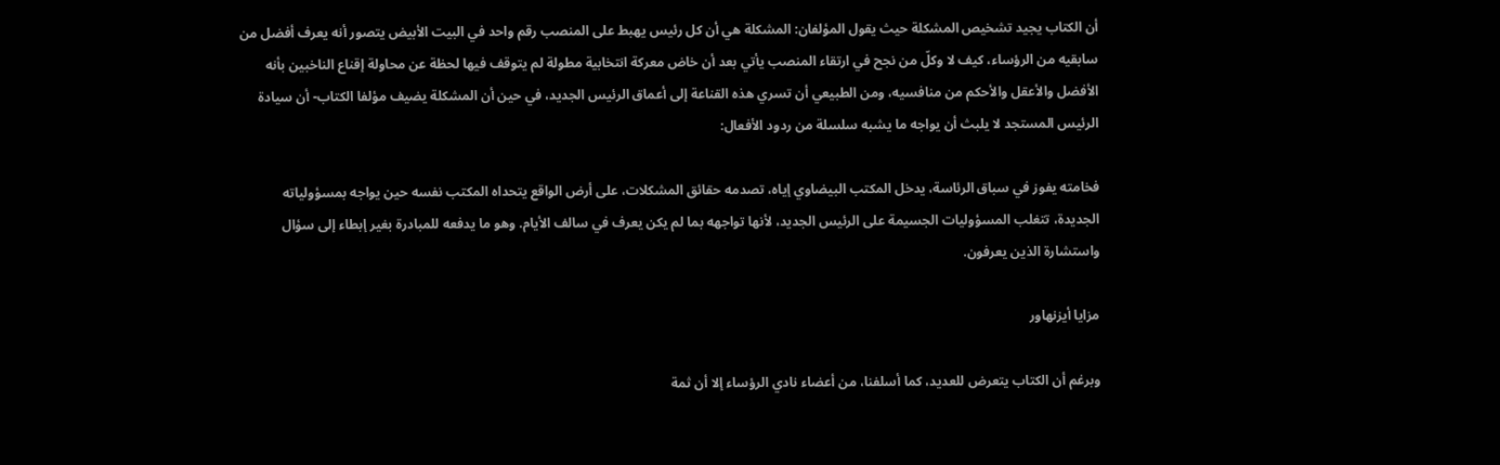أن الكتاب يجيد تشخيص المشكلة حيث يقول المؤلفان: المشكلة هي أن كل رئيس يهبط على المنصب رقم واحد في البيت الأبيض يتصور أنه يعرف أفضل من سابقيه من الرؤساء، كيف لا وكلّ من نجح في ارتقاء المنصب يأتي بعد أن خاض معركة انتخابية مطولة لم يتوقف فيها لحظة عن محاولة إقناع الناخبين بأنه الأفضل والأعقل والأحكم من منافسيه، ومن الطبيعي أن تسري هذه القناعة إلى أعماق الرئيس الجديد، في حين أن المشكلة يضيف مؤلفا الكتاب- أن سيادة الرئيس المستجد لا يلبث أن يواجه ما يشبه سلسلة من ردود الأفعال:

فخامته يفوز في سباق الرئاسة، يدخل المكتب البيضاوي إياه، تصدمه حقائق المشكلات، على أرض الواقع يتحداه المكتب نفسه حين يواجه بمسؤولياته الجديدة، تتغلب المسؤوليات الجسيمة على الرئيس الجديد، لأنها تواجهه بما لم يكن يعرف في سالف الأيام. وهو ما يدفعه للمبادرة بغير إبطاء إلى سؤال واستشارة الذين يعرفون.

مزايا أيزنهاور

وبرغم أن الكتاب يتعرض للعديد، كما أسلفنا، من أعضاء نادي الرؤساء إلا أن ثمة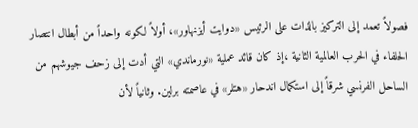فصولاً تعمد إلى التركيز بالذات على الرئيس «دوايت أيزنهاور»، أولاً لكونه واحداً من أبطال انتصار الحلفاء في الحرب العالمية الثانية ،إذ كان قائد عملية «نورماندي» التي أدت إلى زحف جيوشهم من الساحل الفرنسي شرقاً إلى استكمال اندحار «هتلر» في عاصمته برلين. وثانياً لأن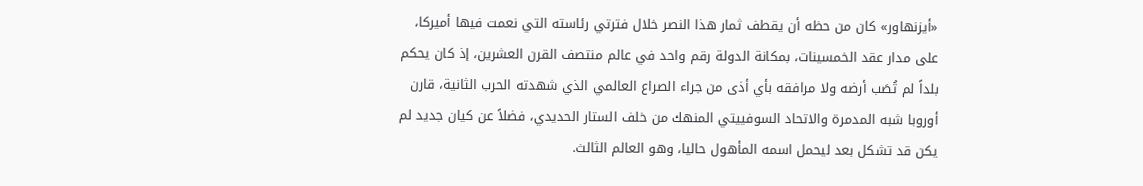«أيزنهاور» كان من حظه أن يقطف ثمار هذا النصر خلال فترتي رئاسته التي نعمت فيها أميركا، على مدار عقد الخمسينات، بمكانة الدولة رقم واحد في عالم منتصف القرن العشرين، إذ كان يحكم بلداً لم تُصَب أرضه ولا مرافقه بأي أذى من جراء الصراع العالمي الذي شهدته الحرب الثانية، قارن أوروبا شبه المدمرة والاتحاد السوفييتي المنهك من خلف الستار الحديدي، فضلاً عن كيان جديد لم يكن قد تشكل بعد ليحمل اسمه المأهول حاليا، وهو العالم الثالث.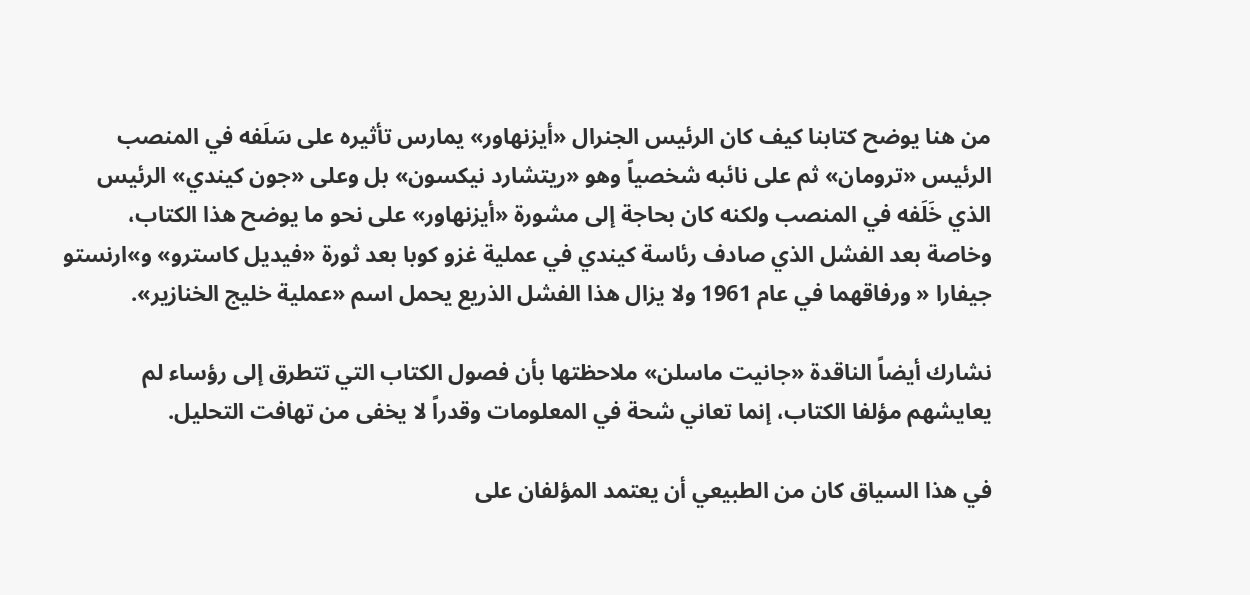من هنا يوضح كتابنا كيف كان الرئيس الجنرال «أيزنهاور» يمارس تأثيره على سَلَفه في المنصب الرئيس «ترومان» ثم على نائبه شخصياً وهو «ريتشارد نيكسون» بل وعلى «جون كيندي» الرئيس الذي خَلَفه في المنصب ولكنه كان بحاجة إلى مشورة «أيزنهاور» على نحو ما يوضح هذا الكتاب، وخاصة بعد الفشل الذي صادف رئاسة كيندي في عملية غزو كوبا بعد ثورة «فيديل كاسترو» و»ارنستو جيفارا « ورفاقهما في عام 1961 ولا يزال هذا الفشل الذريع يحمل اسم «عملية خليج الخنازير».

نشارك أيضاً الناقدة «جانيت ماسلن» ملاحظتها بأن فصول الكتاب التي تتطرق إلى رؤساء لم يعايشهم مؤلفا الكتاب، إنما تعاني شحة في المعلومات وقدراً لا يخفى من تهافت التحليل.

في هذا السياق كان من الطبيعي أن يعتمد المؤلفان على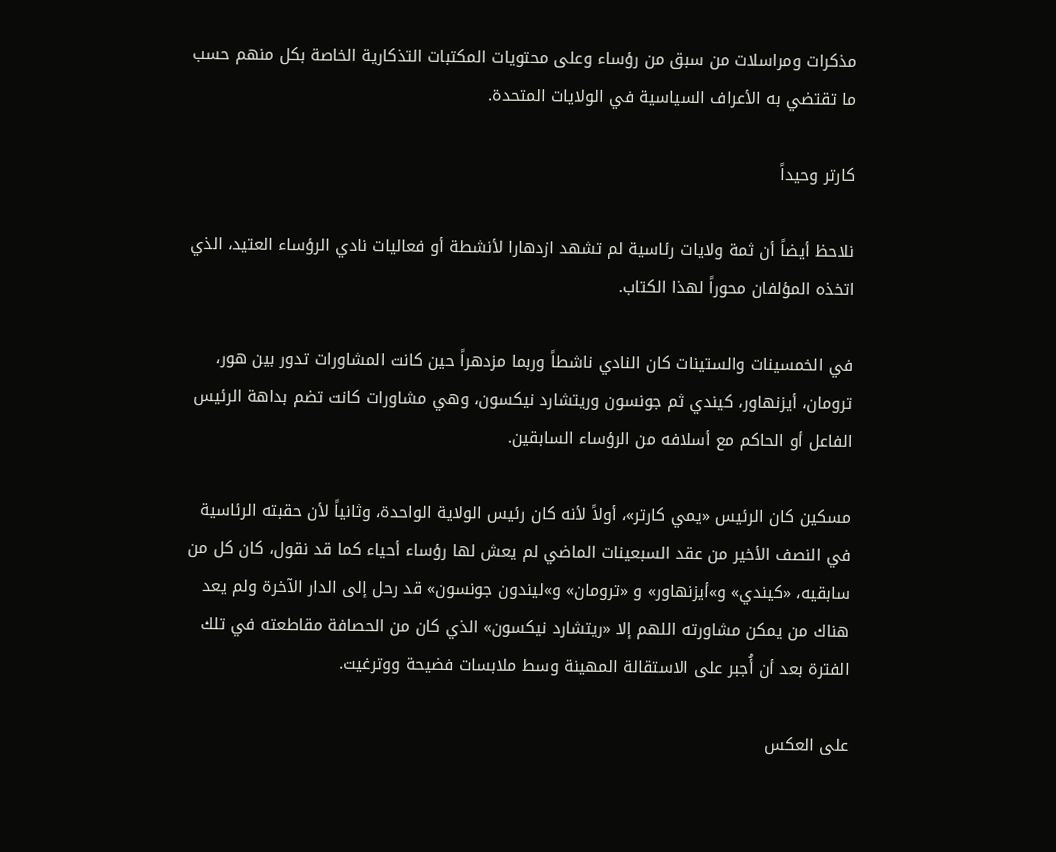مذكرات ومراسلات من سبق من رؤساء وعلى محتويات المكتبات التذكارية الخاصة بكل منهم حسب ما تقتضي به الأعراف السياسية في الولايات المتحدة.

كارتر وحيداً

نلاحظ أيضاً أن ثمة ولايات رئاسية لم تشهد ازدهارا لأنشطة أو فعاليات نادي الرؤساء العتيد، الذي اتخذه المؤلفان محوراً لهذا الكتاب.

في الخمسينات والستينات كان النادي ناشطاً وربما مزدهراً حين كانت المشاورات تدور بين هور، ترومان، أيزنهاور، كيندي ثم جونسون وريتشارد نيكسون، وهي مشاورات كانت تضم بداهة الرئيس الفاعل أو الحاكم مع أسلافه من الرؤساء السابقين.

مسكين كان الرئيس «يمي كارتر»، أولاً لأنه كان رئيس الولاية الواحدة، وثانياً لأن حقبته الرئاسية في النصف الأخير من عقد السبعينات الماضي لم يعش لها رؤساء أحياء كما قد نقول، كان كل من سابقيه، «كيندي» و»أيزنهاور» و «ترومان» و»ليندون جونسون» قد رحل إلى الدار الآخرة ولم يعد هناك من يمكن مشاورته اللهم إلا «ريتشارد نيكسون» الذي كان من الحصافة مقاطعته في تلك الفترة بعد أن أُجبر على الاستقالة المهينة وسط ملابسات فضيحة ووترغيت.

على العكس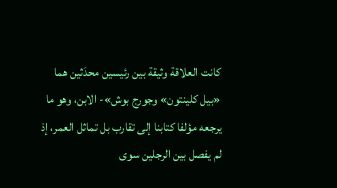كانت العلاقة وثيقة بين رئيسين محدَثين هما «بيل كلينتون» وجورج بوش»- الابن، وهو ما يرجعه مؤلفا كتابنا إلى تقارب بل تماثل العمر، إذ لم يفصل بين الرجلين سوى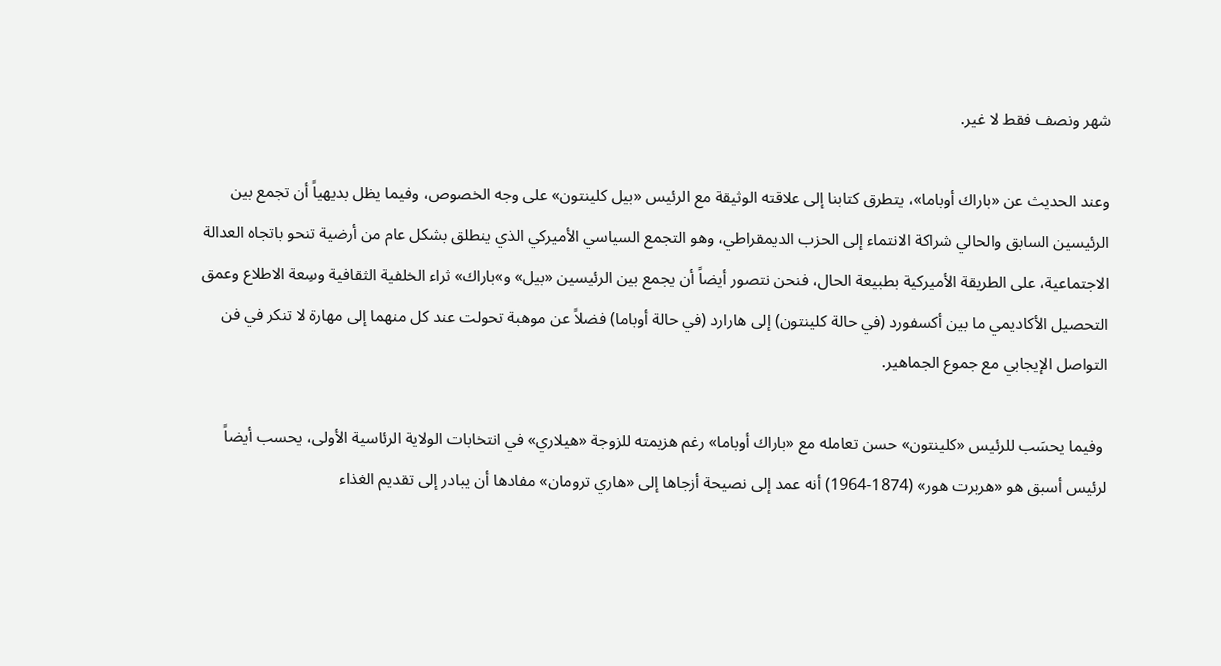شهر ونصف فقط لا غير.

وعند الحديث عن «باراك أوباما»، يتطرق كتابنا إلى علاقته الوثيقة مع الرئيس «بيل كلينتون» على وجه الخصوص، وفيما يظل بديهياً أن تجمع بين الرئيسين السابق والحالي شراكة الانتماء إلى الحزب الديمقراطي، وهو التجمع السياسي الأميركي الذي ينطلق بشكل عام من أرضية تنحو باتجاه العدالة الاجتماعية، على الطريقة الأميركية بطبيعة الحال، فنحن نتصور أيضاً أن يجمع بين الرئيسين «بيل» و»باراك» ثراء الخلفية الثقافية وسِعة الاطلاع وعمق التحصيل الأكاديمي ما بين أكسفورد (في حالة كلينتون) إلى هارارد (في حالة أوباما) فضلاً عن موهبة تحولت عند كل منهما إلى مهارة لا تنكر في فن التواصل الإيجابي مع جموع الجماهير.

 وفيما يحسَب للرئيس «كلينتون» حسن تعامله مع «باراك أوباما» رغم هزيمته للزوجة «هيلاري» في انتخابات الولاية الرئاسية الأولى، يحسب أيضاً لرئيس أسبق هو «هربرت هور» (1874-1964) أنه عمد إلى نصيحة أزجاها إلى «هاري ترومان» مفادها أن يبادر إلى تقديم الغذاء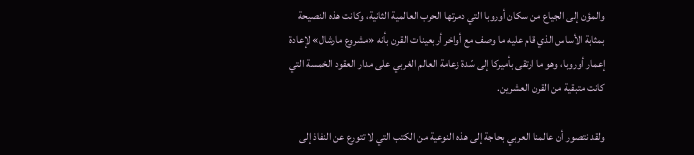والمؤن إلى الجياع من سكان أوروبا التي دمرتها الحرب العالمية الثانية، وكانت هذه النصيحة بمثابة الأساس الذي قام عليه ما وصف مع أواخر أربعينات القرن بأنه «مشروع مارشال» لإعادة إعمار أوروبا، وهو ما ارتقى بأميركا إلى سّدة زعامة العالم الغربي على مدار العقود الخمسة التي كانت متبقية من القرن العشرين.

ولقد نتصور أن عالمنا العربي بحاجة إلى هذه النوعية من الكتب التي لا تتورع عن النفاذ إلى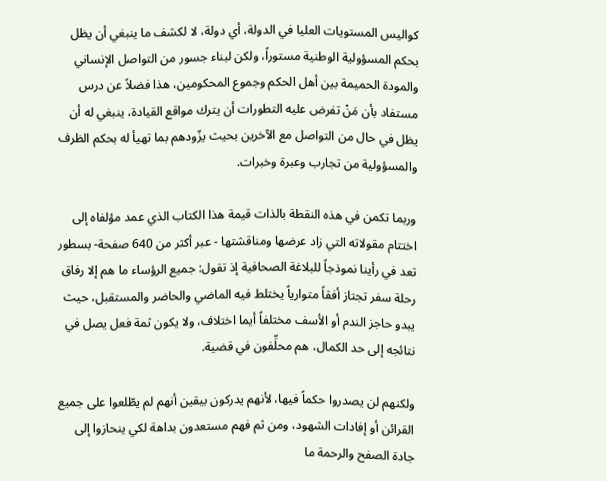كواليس المستويات العليا في الدولة، أي دولة، لا لكشف ما ينبغي أن يظل بحكم المسؤولية الوطنية مستوراً، ولكن لبناء جسور من التواصل الإنساني والمودة الحميمة بين أهل الحكم وجموع المحكومين، هذا فضلاً عن درس مستفاد بأن مَنْ تفرض عليه التطورات أن يترك مواقع القيادة، ينبغي له أن يظل في حال من التواصل مع الآخرين بحيث يزّودهم بما تهيأ له بحكم الظرف والمسؤولية من تجارب وعبرة وخبرات.

وربما تكمن في هذه النقطة بالذات قيمة هذا الكتاب الذي عمد مؤلفاه إلى اختتام مقولاته التي زاد عرضها ومناقشتها - عبر أكثر من 640 صفحة- بسطور تعد في رأينا نموذجاً للبلاغة الصحافية إذ تقول: جميع الرؤساء ما هم إلا رفاق رحلة سفر تجتاز أفقاً متوارياً يختلط فيه الماضي والحاضر والمستقبل، حيث يبدو حاجز الندم أو الأسف مختلفاً أيما اختلاف، ولا يكون ثمة فعل يصل في نتائجه إلى حد الكمال، هم محلِّفون في قضية.

ولكنهم لن يصدروا حكماً فيها، لأنهم يدركون بيقين أنهم لم يطّلعوا على جميع القرائن أو إفادات الشهود، ومن ثم فهم مستعدون بداهة لكي ينحازوا إلى جادة الصفح والرحمة ما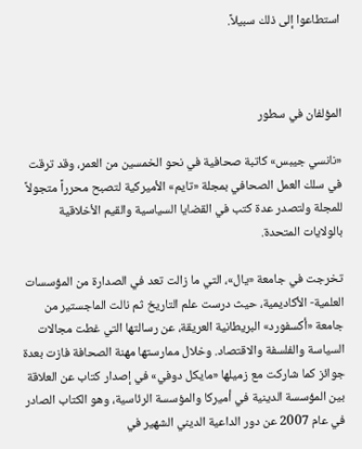استطاعوا إلى ذلك سبيلاً.



المؤلفان في سطور

«نانسي جيبس» كاتبة صحافية في نحو الخمسين من العمر، وقد ترقت في سلك العمل الصحافي بمجلة «تايم» الأميركية لتصبح محرراً متجولاً للمجلة ولتصدر عدة كتب في القضايا السياسية والقيم الأخلاقية بالولايات المتحدة.

تخرجت في جامعة «يال»، التي ما زالت تعد في الصدارة من المؤسسات العلمية- الأكاديمية، حيث درست علم التاريخ ثم نالت الماجستير من جامعة «أكسفورد» البريطانية العريقة، عن رسالتها التي غطت مجالات السياسة والفلسفة والاقتصاد. وخلال ممارستها مهنة الصحافة فازت بعدة جوائز كما شاركت مع زميلها «مايكل دوفي» في إصدار كتاب عن العلاقة بين المؤسسة الدينية في أميركا والمؤسسة الرئاسية، وهو الكتاب الصادر في عام 2007 عن دور الداعية الديني الشهير في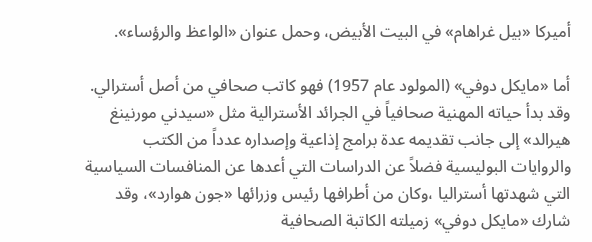أميركا «بيل غراهام» في البيت الأبيض، وحمل عنوان «الواعظ والرؤساء».

أما «مايكل دوفي» (المولود عام 1957) فهو كاتب صحافي من أصل أسترالي. وقد بدأ حياته المهنية صحافياً في الجرائد الأسترالية مثل «سيدني مورنينغ هيرالد» إلى جانب تقديمه عدة برامج إذاعية وإصداره عدداً من الكتب والروايات البوليسية فضلاً عن الدراسات التي أعدها عن المنافسات السياسية التي شهدتها أستراليا ،وكان من أطرافها رئيس وزرائها «جون هوارد»، وقد شارك «مايكل دوفي» زميلته الكاتبة الصحافية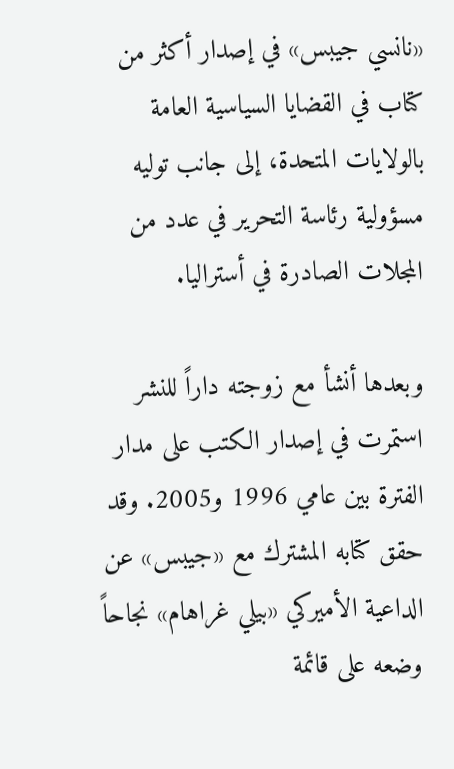«نانسي جيبس» في إصدار أكثر من كتاب في القضايا السياسية العامة بالولايات المتحدة، إلى جانب توليه مسؤولية رئاسة التحرير في عدد من المجلات الصادرة في أستراليا.

وبعدها أنشأ مع زوجته داراً للنشر استمرت في إصدار الكتب على مدار الفترة بين عامي 1996 و2005. وقد حقق كتابه المشترك مع «جيبس» عن الداعية الأميركي «بيلي غراهام» نجاحاً وضعه على قائمة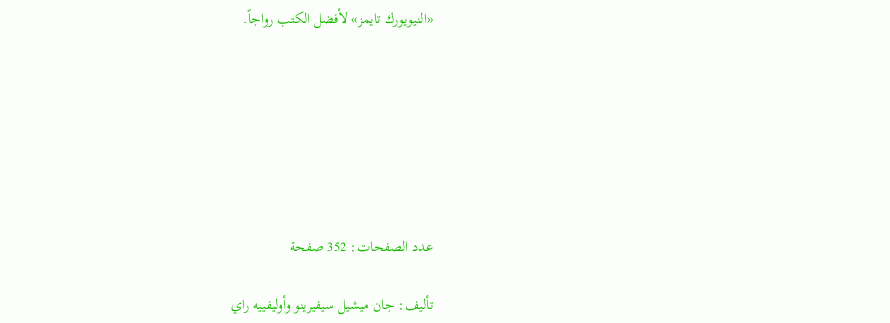«النيويورك تايمز» لأفضل الكتب رواجاً.







عدد الصفحات: 352 صفحة

تأليف: جان ميشيل سيفيرينو وأوليفييه راي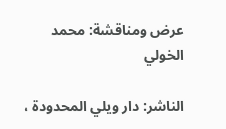عرض ومناقشة: محمد الخولي

الناشر: دار ويلي المحدودة ،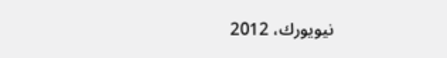نيويورك، 2012